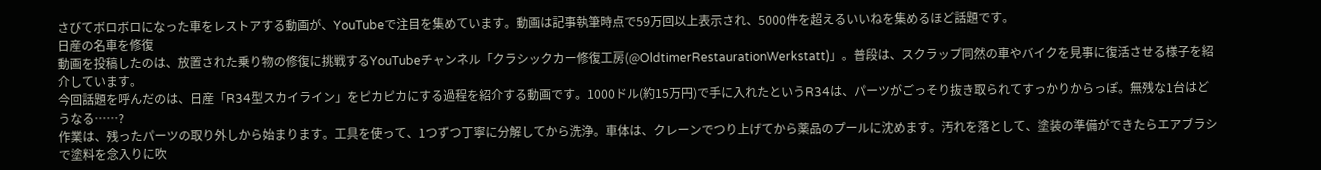さびてボロボロになった車をレストアする動画が、YouTubeで注目を集めています。動画は記事執筆時点で59万回以上表示され、5000件を超えるいいねを集めるほど話題です。
日産の名車を修復
動画を投稿したのは、放置された乗り物の修復に挑戦するYouTubeチャンネル「クラシックカー修復工房(@OldtimerRestaurationWerkstatt)」。普段は、スクラップ同然の車やバイクを見事に復活させる様子を紹介しています。
今回話題を呼んだのは、日産「R34型スカイライン」をピカピカにする過程を紹介する動画です。1000ドル(約15万円)で手に入れたというR34は、パーツがごっそり抜き取られてすっかりからっぽ。無残な1台はどうなる……?
作業は、残ったパーツの取り外しから始まります。工具を使って、1つずつ丁寧に分解してから洗浄。車体は、クレーンでつり上げてから薬品のプールに沈めます。汚れを落として、塗装の準備ができたらエアブラシで塗料を念入りに吹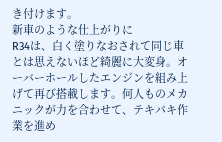き付けます。
新車のような仕上がりに
R34は、白く塗りなおされて同じ車とは思えないほど綺麗に大変身。オーバーホールしたエンジンを組み上げて再び搭載します。何人ものメカニックが力を合わせて、テキパキ作業を進め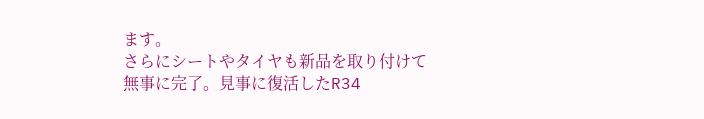ます。
さらにシートやタイヤも新品を取り付けて無事に完了。見事に復活したR34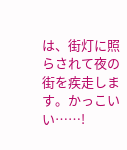は、街灯に照らされて夜の街を疾走します。かっこいい……!